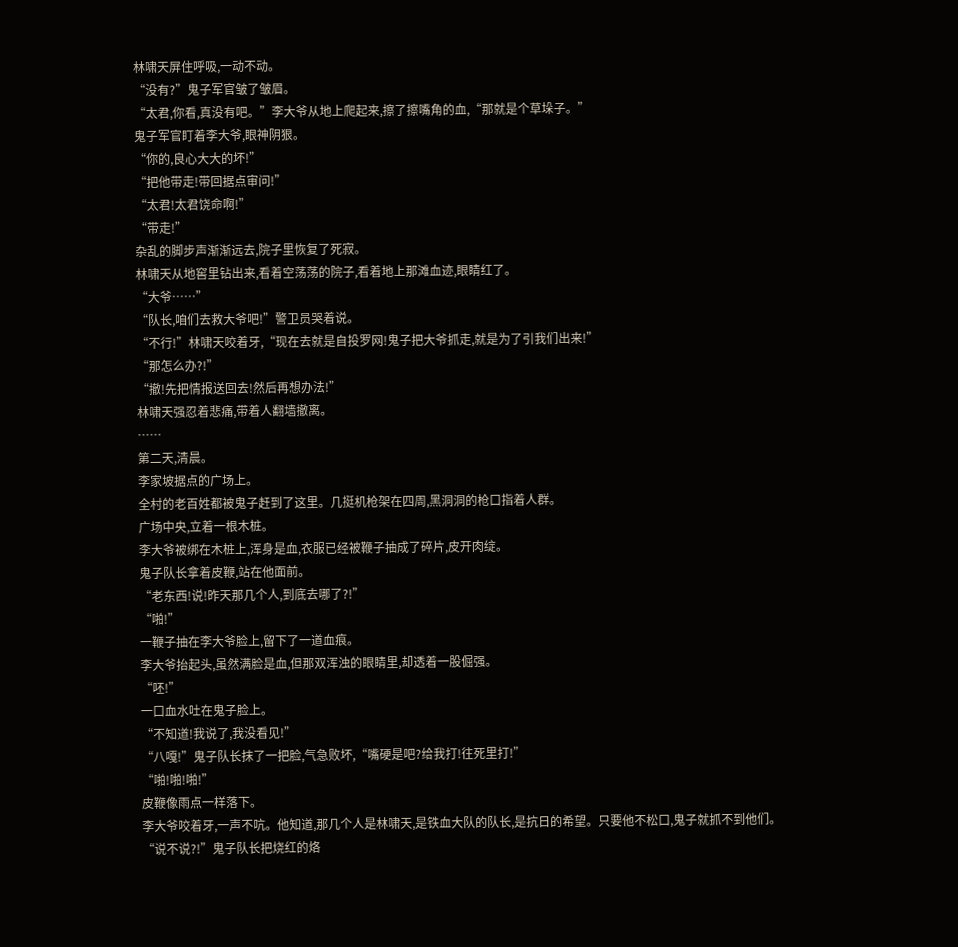林啸天屏住呼吸,一动不动。
“没有?”鬼子军官皱了皱眉。
“太君,你看,真没有吧。”李大爷从地上爬起来,擦了擦嘴角的血,“那就是个草垛子。”
鬼子军官盯着李大爷,眼神阴狠。
“你的,良心大大的坏!”
“把他带走!带回据点审问!”
“太君!太君饶命啊!”
“带走!”
杂乱的脚步声渐渐远去,院子里恢复了死寂。
林啸天从地窖里钻出来,看着空荡荡的院子,看着地上那滩血迹,眼睛红了。
“大爷……”
“队长,咱们去救大爷吧!”警卫员哭着说。
“不行!”林啸天咬着牙,“现在去就是自投罗网!鬼子把大爷抓走,就是为了引我们出来!”
“那怎么办?!”
“撤!先把情报送回去!然后再想办法!”
林啸天强忍着悲痛,带着人翻墙撤离。
……
第二天,清晨。
李家坡据点的广场上。
全村的老百姓都被鬼子赶到了这里。几挺机枪架在四周,黑洞洞的枪口指着人群。
广场中央,立着一根木桩。
李大爷被绑在木桩上,浑身是血,衣服已经被鞭子抽成了碎片,皮开肉绽。
鬼子队长拿着皮鞭,站在他面前。
“老东西!说!昨天那几个人,到底去哪了?!”
“啪!”
一鞭子抽在李大爷脸上,留下了一道血痕。
李大爷抬起头,虽然满脸是血,但那双浑浊的眼睛里,却透着一股倔强。
“呸!”
一口血水吐在鬼子脸上。
“不知道!我说了,我没看见!”
“八嘎!”鬼子队长抹了一把脸,气急败坏,“嘴硬是吧?给我打!往死里打!”
“啪!啪!啪!”
皮鞭像雨点一样落下。
李大爷咬着牙,一声不吭。他知道,那几个人是林啸天,是铁血大队的队长,是抗日的希望。只要他不松口,鬼子就抓不到他们。
“说不说?!”鬼子队长把烧红的烙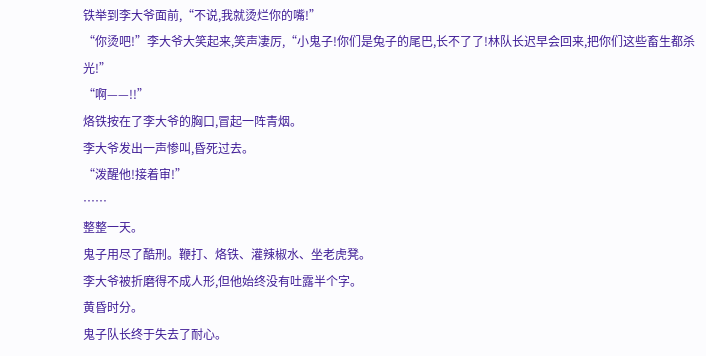铁举到李大爷面前,“不说,我就烫烂你的嘴!”
“你烫吧!”李大爷大笑起来,笑声凄厉,“小鬼子!你们是兔子的尾巴,长不了了!林队长迟早会回来,把你们这些畜生都杀光!”
“啊——!!”
烙铁按在了李大爷的胸口,冒起一阵青烟。
李大爷发出一声惨叫,昏死过去。
“泼醒他!接着审!”
……
整整一天。
鬼子用尽了酷刑。鞭打、烙铁、灌辣椒水、坐老虎凳。
李大爷被折磨得不成人形,但他始终没有吐露半个字。
黄昏时分。
鬼子队长终于失去了耐心。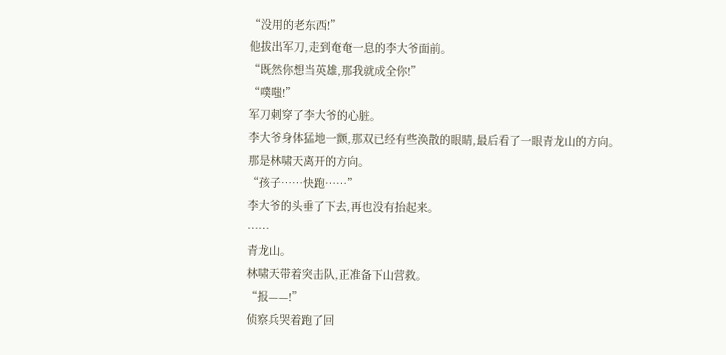“没用的老东西!”
他拔出军刀,走到奄奄一息的李大爷面前。
“既然你想当英雄,那我就成全你!”
“噗嗤!”
军刀刺穿了李大爷的心脏。
李大爷身体猛地一颤,那双已经有些涣散的眼睛,最后看了一眼青龙山的方向。
那是林啸天离开的方向。
“孩子……快跑……”
李大爷的头垂了下去,再也没有抬起来。
……
青龙山。
林啸天带着突击队,正准备下山营救。
“报——!”
侦察兵哭着跑了回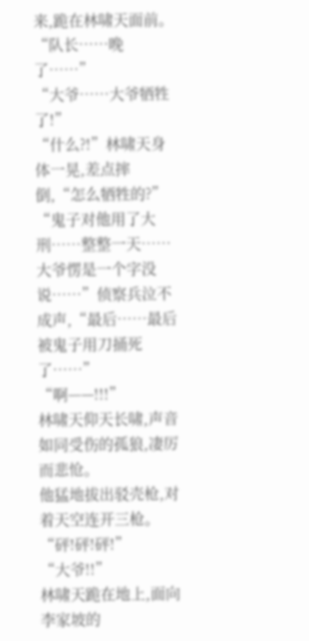来,跪在林啸天面前。
“队长……晚了……”
“大爷……大爷牺牲了!”
“什么?!”林啸天身体一晃,差点摔倒,“怎么牺牲的?”
“鬼子对他用了大刑……整整一天……大爷愣是一个字没说……”侦察兵泣不成声,“最后……最后被鬼子用刀捅死了……”
“啊——!!!”
林啸天仰天长啸,声音如同受伤的孤狼,凄厉而悲怆。
他猛地拔出驳壳枪,对着天空连开三枪。
“砰!砰!砰!”
“大爷!!”
林啸天跪在地上,面向李家坡的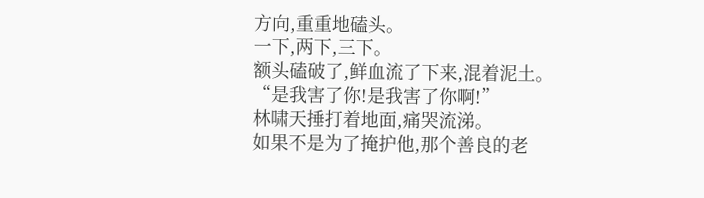方向,重重地磕头。
一下,两下,三下。
额头磕破了,鲜血流了下来,混着泥土。
“是我害了你!是我害了你啊!”
林啸天捶打着地面,痛哭流涕。
如果不是为了掩护他,那个善良的老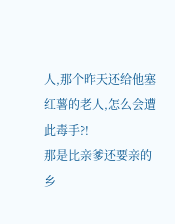人,那个昨天还给他塞红薯的老人,怎么会遭此毒手?!
那是比亲爹还要亲的乡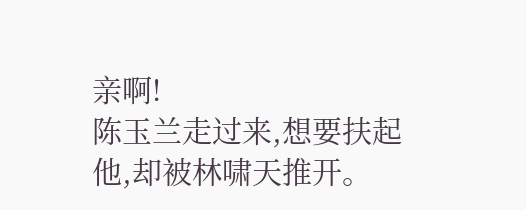亲啊!
陈玉兰走过来,想要扶起他,却被林啸天推开。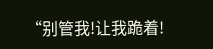“别管我!让我跪着!